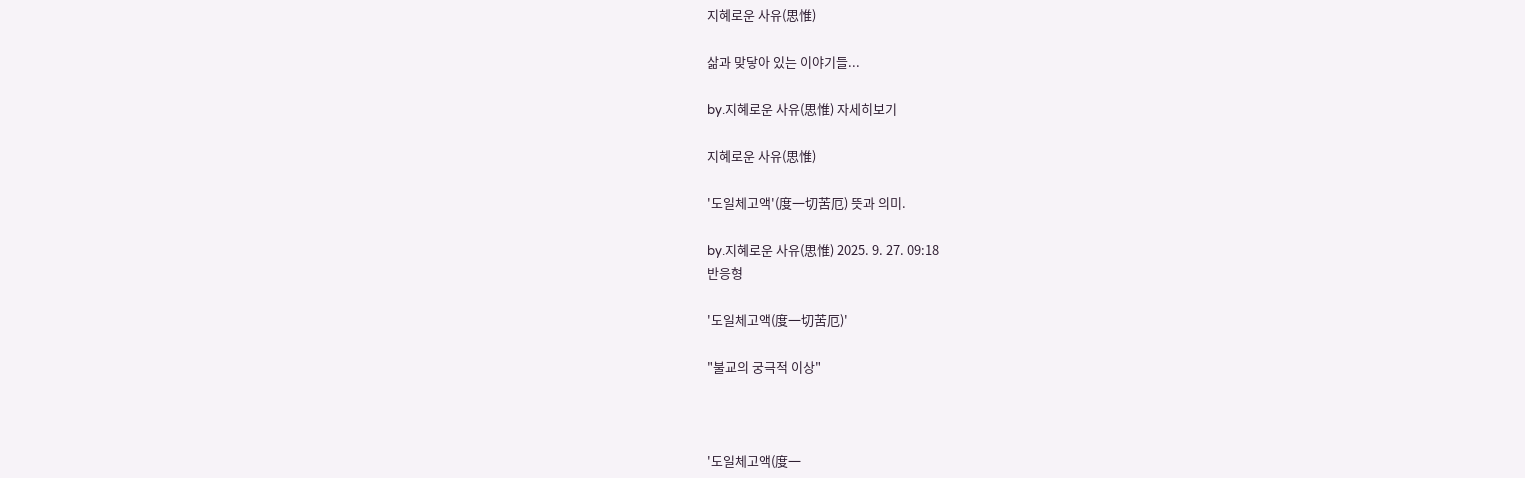지혜로운 사유(思惟)

삶과 맞닿아 있는 이야기들...

by.지혜로운 사유(思惟) 자세히보기

지혜로운 사유(思惟)

'도일체고액'(度一切苦厄) 뜻과 의미.

by.지혜로운 사유(思惟) 2025. 9. 27. 09:18
반응형

'도일체고액(度一切苦厄)'

"불교의 궁극적 이상"



'도일체고액(度一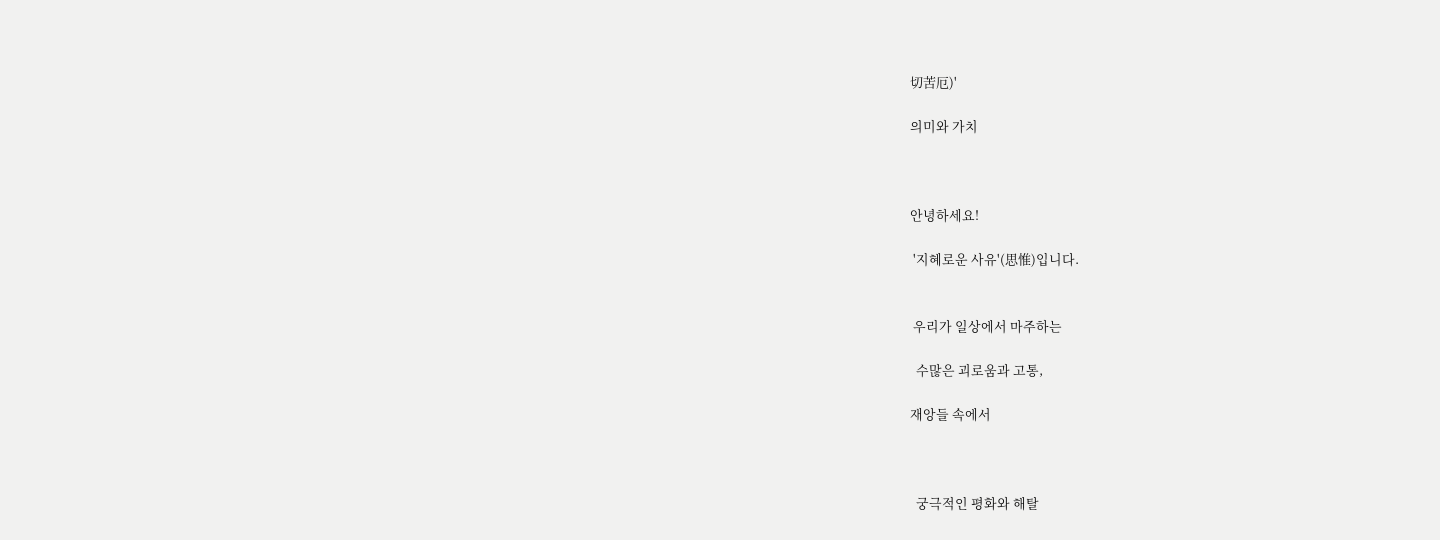切苦厄)'

의미와 가치



안녕하세요!

 '지혜로운 사유'(思惟)입니다.


 우리가 일상에서 마주하는

  수많은 괴로움과 고통,

재앙들 속에서



  궁극적인 평화와 해탈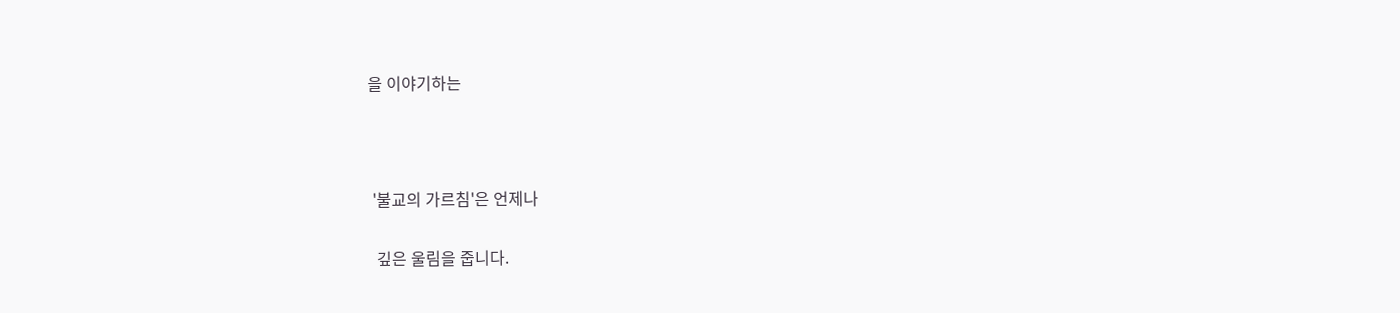을 이야기하는



 '불교의 가르침'은 언제나

  깊은 울림을 줍니다.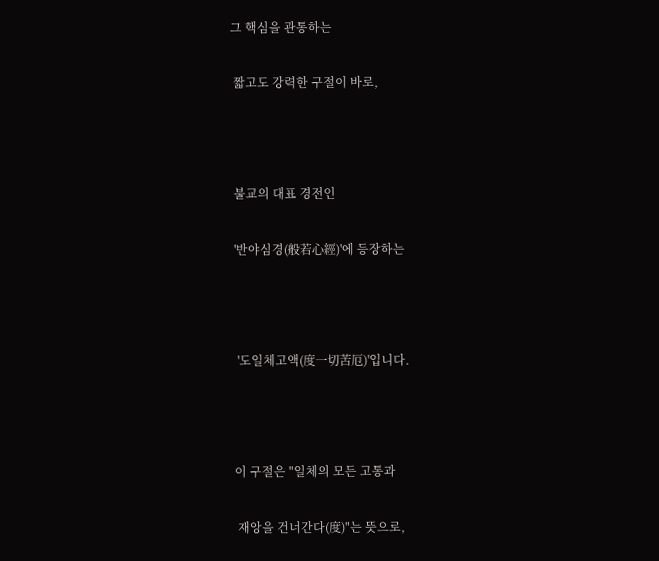그 핵심을 관통하는

 짧고도 강력한 구절이 바로,



 불교의 대표 경전인

 '반야심경(般若心經)'에 등장하는



  '도일체고액(度一切苦厄)'입니다.



 이 구절은 "일체의 모든 고통과

  재앙을 건너간다(度)"는 뜻으로,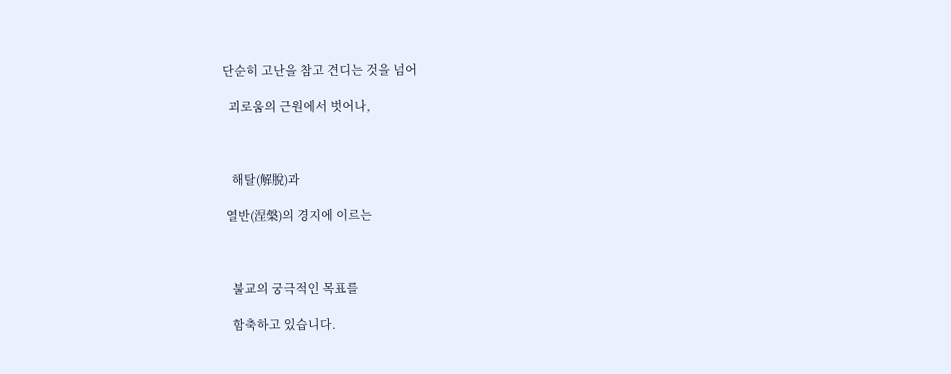단순히 고난을 참고 견디는 것을 넘어

  괴로움의 근원에서 벗어나,



   해탈(解脫)과

 열반(涅槃)의 경지에 이르는



   불교의 궁극적인 목표를

   함축하고 있습니다.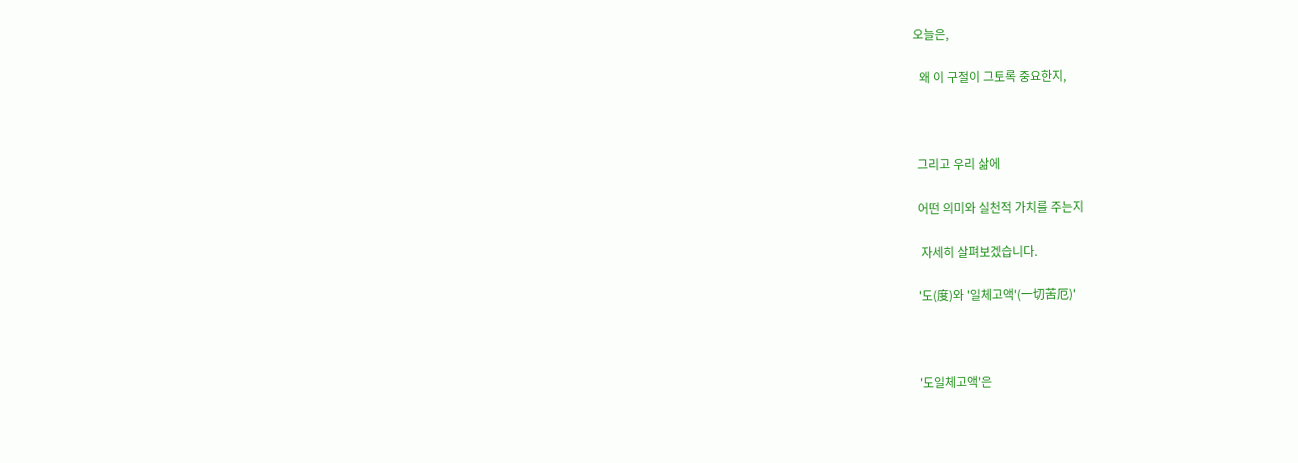오늘은,

  왜 이 구절이 그토록 중요한지,



 그리고 우리 삶에

 어떤 의미와 실천적 가치를 주는지

  자세히 살펴보겠습니다.

 '도(度)와 '일체고액'(一切苦厄)'



 '도일체고액'은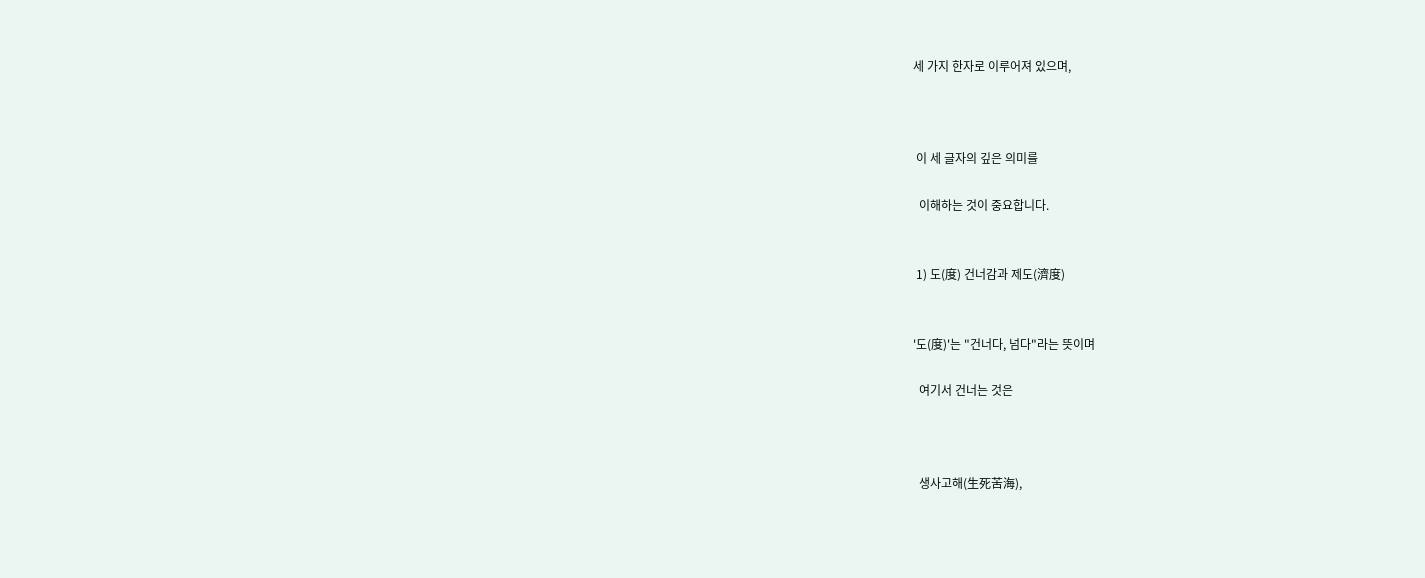세 가지 한자로 이루어져 있으며,



 이 세 글자의 깊은 의미를

  이해하는 것이 중요합니다.


 1) 도(度) 건너감과 제도(濟度)


'도(度)'는 "건너다, 넘다"라는 뜻이며

  여기서 건너는 것은



  생사고해(生死苦海),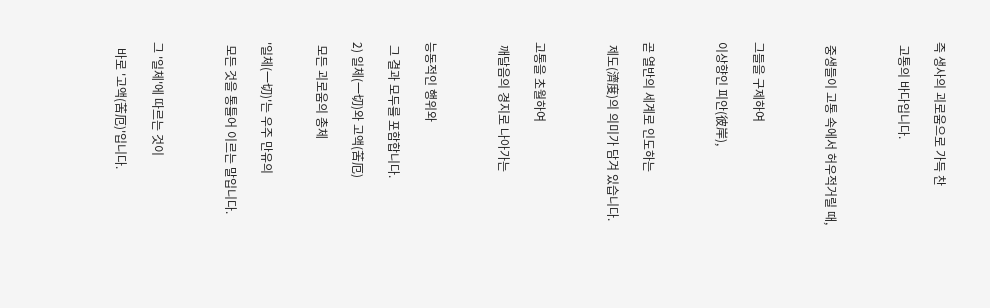즉 생사의 괴로움으로 가득 찬

 고통의 바다입니다.



 중생들이 고통 속에서 허우적거릴 때,



그들을 구제하여

이상향인 피안(彼岸),



곧 열반의 세계로 인도하는

 제도(濟度)의 의미가 담겨 있습니다.



고통을 초월하여

 깨달음의 경지로 나아가는



능동적인 행위와

 그 결과 모두를 포함합니다.

2) 일체(一切)와 고액(苦厄)

 모든 괴로움의 총체


'일체(一切)'는 우주 만유의

 모든 것을 통틀어 이르는 말입니다.



그 '일체'에 따르는 것이

  바로 '고액(苦厄)'입니다.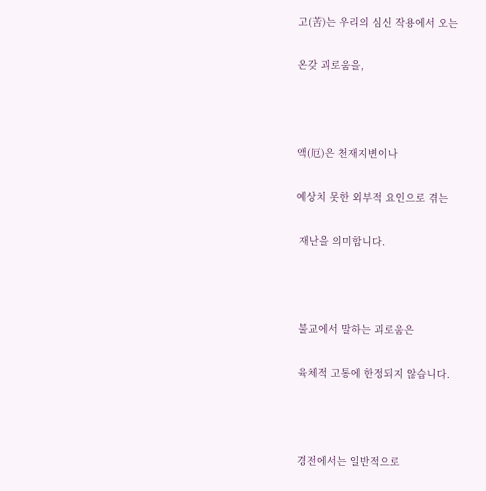고(苦)는 우리의 심신 작용에서 오는

온갖 괴로움을,



액(厄)은 천재지변이나

예상치 못한 외부적 요인으로 겪는

 재난을 의미합니다.



 불교에서 말하는 괴로움은

 육체적 고통에 한정되지 않습니다.



 경전에서는 일반적으로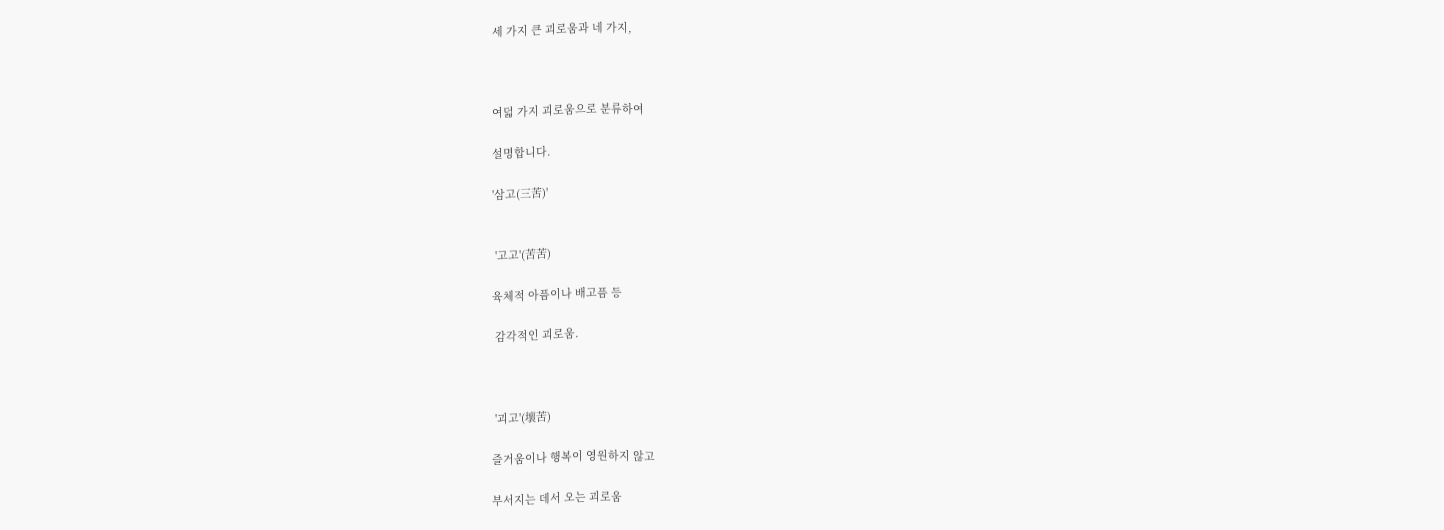세 가지 큰 괴로움과 네 가지,



여덟 가지 괴로움으로 분류하여

설명합니다.

'삼고(三苦)'


 '고고'(苦苦)

육체적 아픔이나 배고픔 등

 감각적인 괴로움.



 '괴고'(壞苦)

즐거움이나 행복이 영원하지 않고

부서지는 데서 오는 괴로움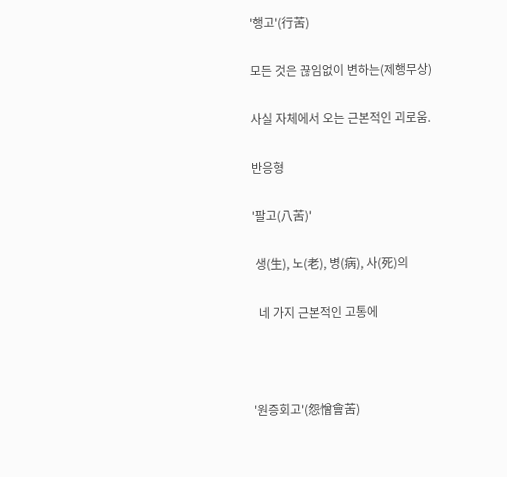'행고'(行苦)

모든 것은 끊임없이 변하는(제행무상)

사실 자체에서 오는 근본적인 괴로움.

반응형

'팔고(八苦)'

 생(生), 노(老), 병(病), 사(死)의

  네 가지 근본적인 고통에



'원증회고'(怨憎會苦)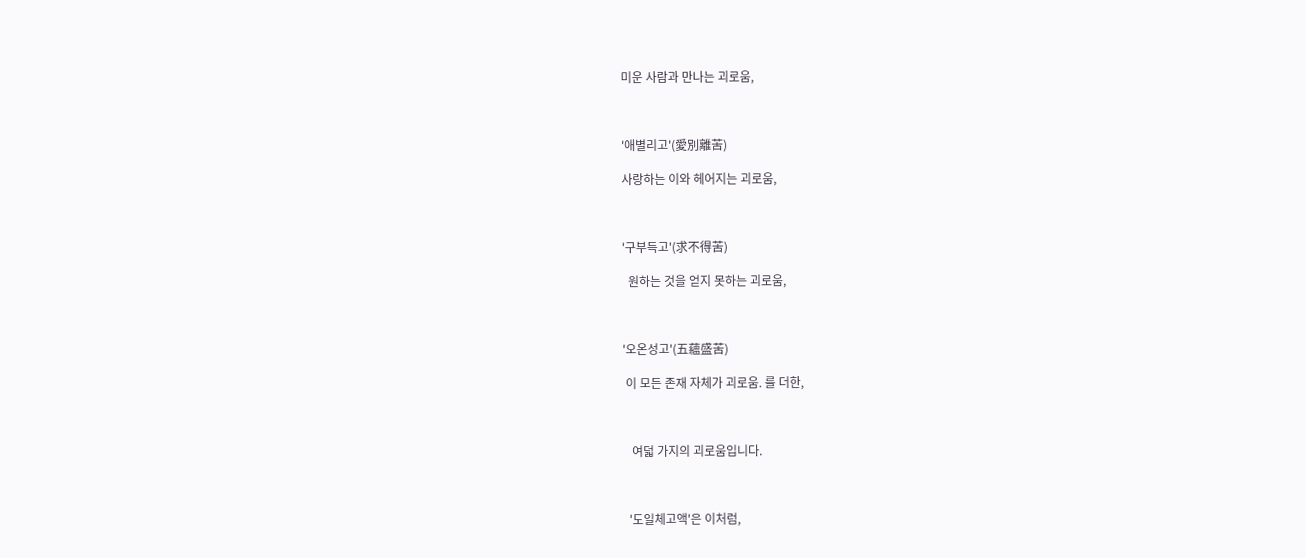미운 사람과 만나는 괴로움,



'애별리고'(愛別離苦)

사랑하는 이와 헤어지는 괴로움,



'구부득고'(求不得苦)

  원하는 것을 얻지 못하는 괴로움,



'오온성고'(五蘊盛苦)

 이 모든 존재 자체가 괴로움. 를 더한,



   여덟 가지의 괴로움입니다.



  '도일체고액'은 이처럼,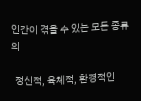인간이 겪을 수 있는 모든 종류의

  정신적, 육체적, 환경적인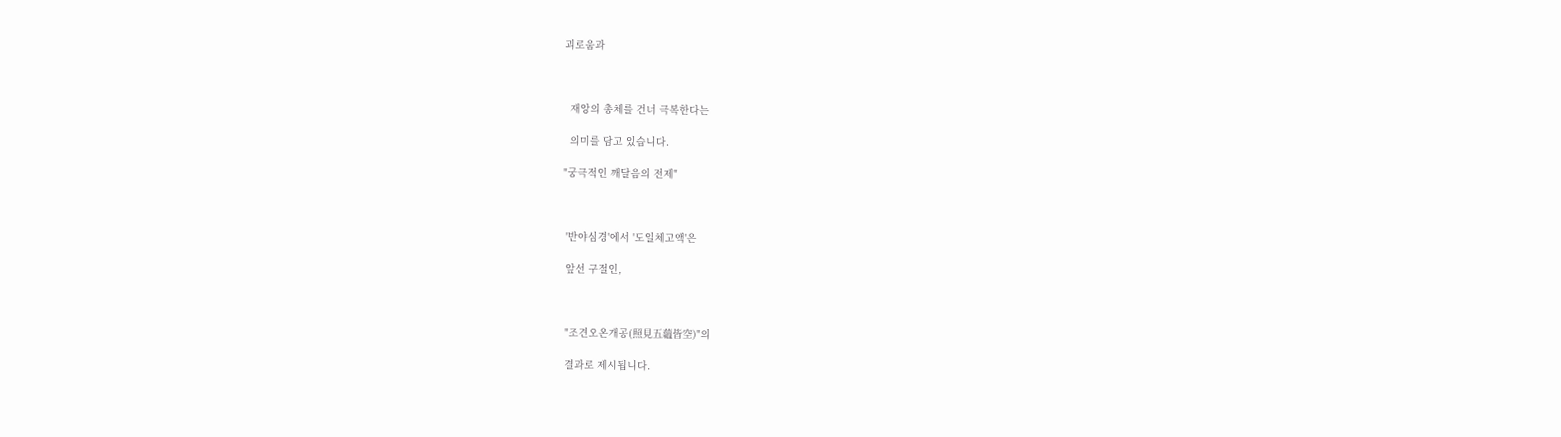괴로움과



  재앙의 총체를 건너 극복한다는

  의미를 담고 있습니다.

"궁극적인 깨달음의 전제"



 '반야심경'에서 '도일체고액'은

 앞선 구절인,



 "조견오온개공(照見五蘊皆空)"의

 결과로 제시됩니다.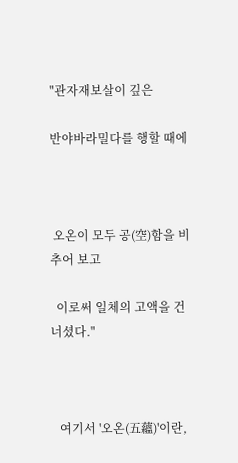"관자재보살이 깊은

반야바라밀다를 행할 때에



 오온이 모두 공(空)함을 비추어 보고

  이로써 일체의 고액을 건너셨다."



   여기서 '오온(五蘊)'이란,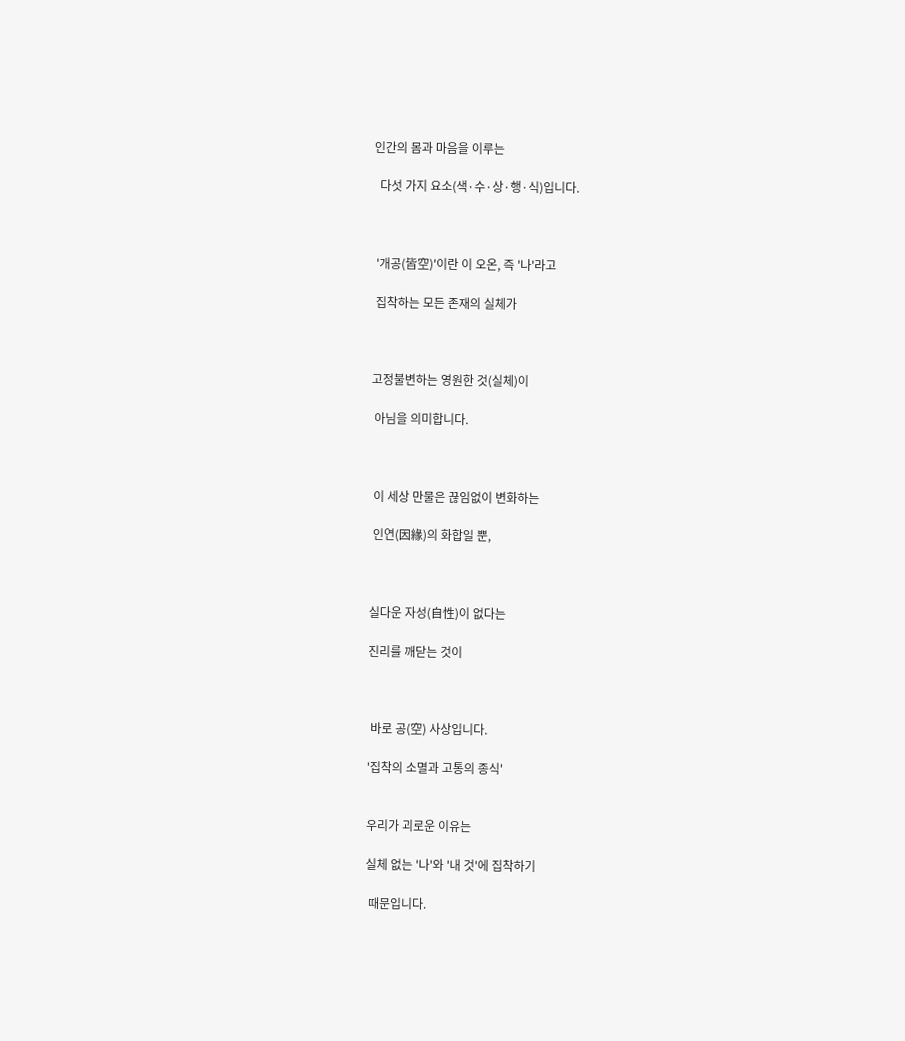인간의 몸과 마음을 이루는

  다섯 가지 요소(색·수·상·행·식)입니다.



 '개공(皆空)'이란 이 오온, 즉 '나'라고

 집착하는 모든 존재의 실체가



고정불변하는 영원한 것(실체)이

 아님을 의미합니다.



 이 세상 만물은 끊임없이 변화하는

 인연(因緣)의 화합일 뿐,



실다운 자성(自性)이 없다는

진리를 깨닫는 것이



 바로 공(空) 사상입니다.

'집착의 소멸과 고통의 종식'


우리가 괴로운 이유는

실체 없는 '나'와 '내 것'에 집착하기

 때문입니다.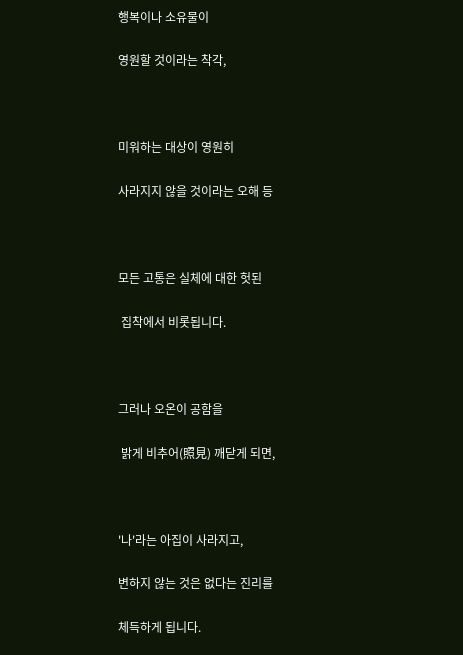행복이나 소유물이

영원할 것이라는 착각,



미워하는 대상이 영원히

사라지지 않을 것이라는 오해 등



모든 고통은 실체에 대한 헛된

 집착에서 비롯됩니다.



그러나 오온이 공함을

 밝게 비추어(照見) 깨닫게 되면,



'나'라는 아집이 사라지고,

변하지 않는 것은 없다는 진리를

체득하게 됩니다.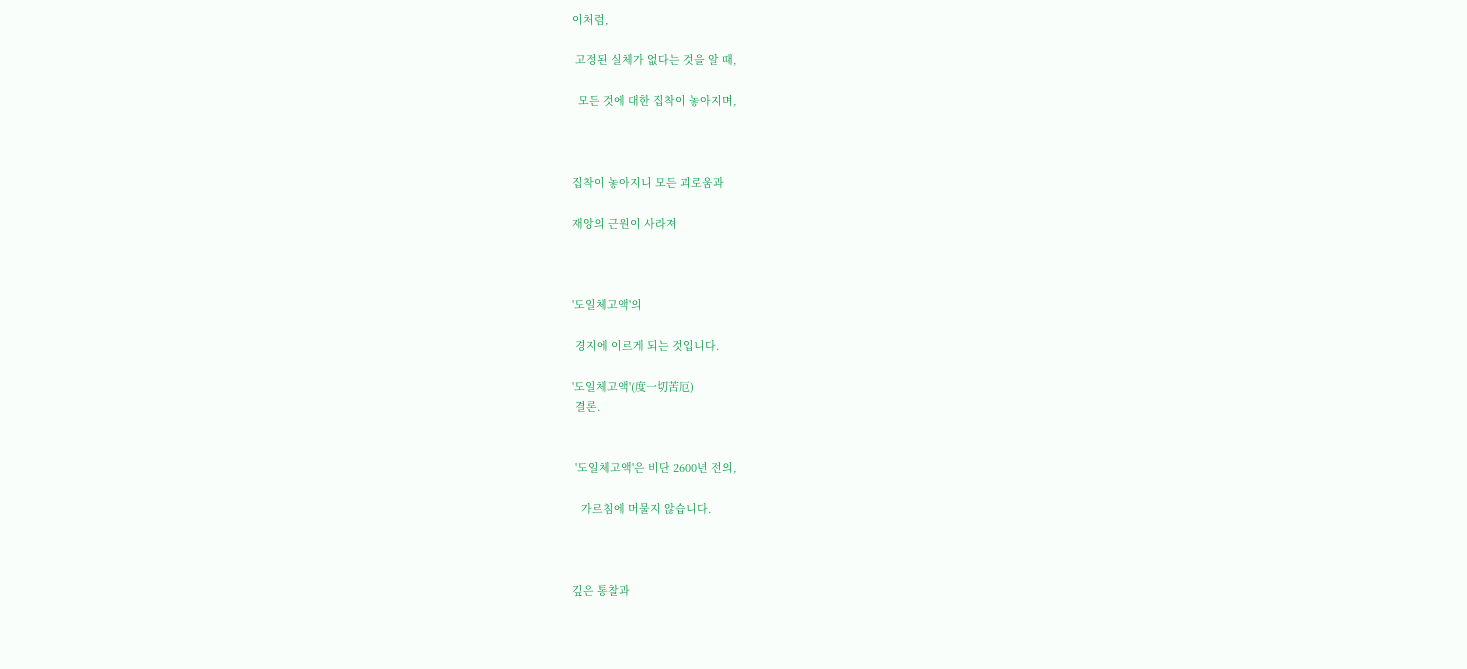이처럼,

 고정된 실체가 없다는 것을 알 때,

  모든 것에 대한 집착이 놓아지며,



집착이 놓아지니 모든 괴로움과

재앙의 근원이 사라져



'도일체고액'의

 경지에 이르게 되는 것입니다.

'도일체고액'(度一切苦厄)
 결론.


 '도일체고액'은 비단 2600년 전의,

   가르침에 머물지 않습니다.



깊은 통찰과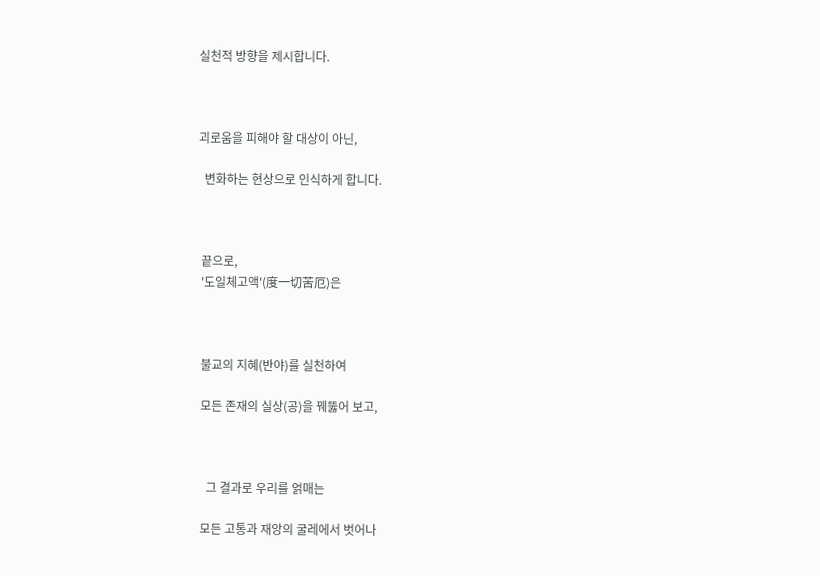실천적 방향을 제시합니다.



괴로움을 피해야 할 대상이 아닌,

  변화하는 현상으로 인식하게 합니다.



 끝으로,
 '도일체고액'(度一切苦厄)은



 불교의 지혜(반야)를 실천하여

 모든 존재의 실상(공)을 꿰뚫어 보고,



   그 결과로 우리를 얽매는

 모든 고통과 재앙의 굴레에서 벗어나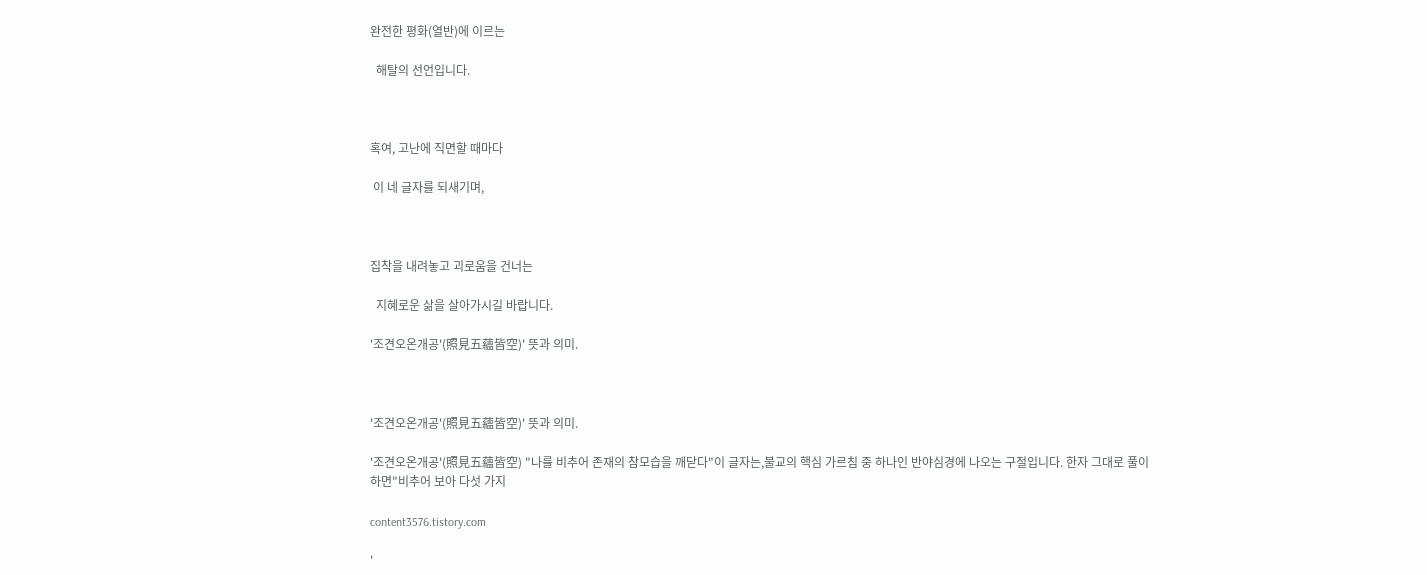완전한 평화(열반)에 이르는

  해탈의 선언입니다.



혹여, 고난에 직면할 때마다

 이 네 글자를 되새기며,



집착을 내려놓고 괴로움을 건너는

  지혜로운 삶을 살아가시길 바랍니다.

'조견오온개공'(照見五蘊皆空)' 뜻과 의미.



'조견오온개공'(照見五蘊皆空)' 뜻과 의미.

'조견오온개공'(照見五蘊皆空) "나를 비추어 존재의 참모습을 깨닫다"이 글자는,불교의 핵심 가르침 중 하나인 반야심경에 나오는 구절입니다. 한자 그대로 풀이하면"비추어 보아 다섯 가지

content3576.tistory.com

'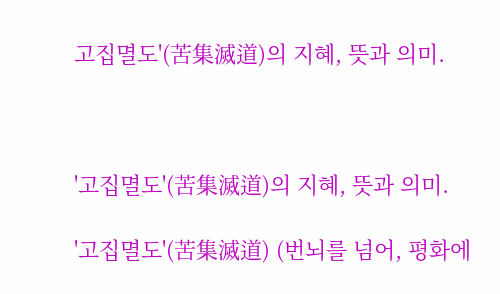고집멸도'(苦集滅道)의 지혜, 뜻과 의미.



'고집멸도'(苦集滅道)의 지혜, 뜻과 의미.

'고집멸도'(苦集滅道) (번뇌를 넘어, 평화에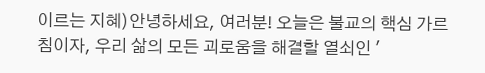이르는 지혜)안녕하세요, 여러분! 오늘은 불교의 핵심 가르침이자, 우리 삶의 모든 괴로움을 해결할 열쇠인 '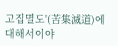고집멸도'(苦集滅道)에 대해서이야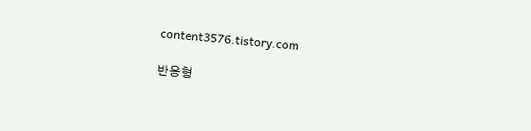content3576.tistory.com

반응형